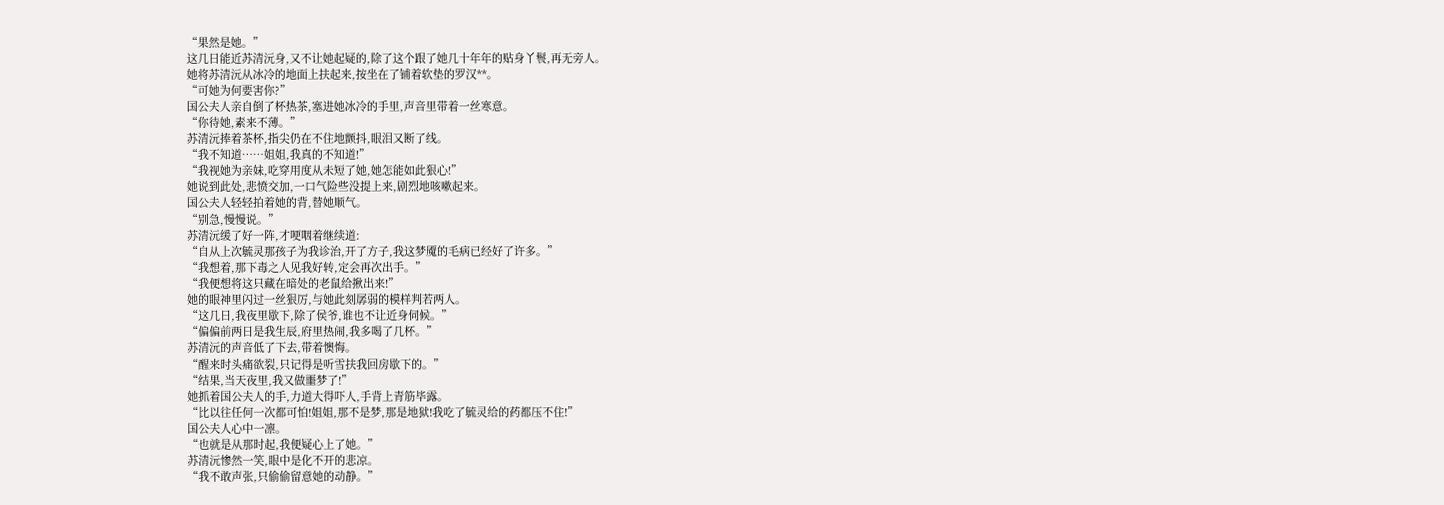“果然是她。”
这几日能近苏清沅身,又不让她起疑的,除了这个跟了她几十年年的贴身丫鬟,再无旁人。
她将苏清沅从冰冷的地面上扶起来,按坐在了铺着软垫的罗汉**。
“可她为何要害你?”
国公夫人亲自倒了杯热茶,塞进她冰冷的手里,声音里带着一丝寒意。
“你待她,素来不薄。”
苏清沅捧着茶杯,指尖仍在不住地颤抖,眼泪又断了线。
“我不知道……姐姐,我真的不知道!”
“我视她为亲妹,吃穿用度从未短了她,她怎能如此狠心!”
她说到此处,悲愤交加,一口气险些没提上来,剧烈地咳嗽起来。
国公夫人轻轻拍着她的背,替她顺气。
“别急,慢慢说。”
苏清沅缓了好一阵,才哽咽着继续道:
“自从上次毓灵那孩子为我诊治,开了方子,我这梦魇的毛病已经好了许多。”
“我想着,那下毒之人见我好转,定会再次出手。”
“我便想将这只藏在暗处的老鼠给揪出来!”
她的眼神里闪过一丝狠厉,与她此刻孱弱的模样判若两人。
“这几日,我夜里歇下,除了侯爷,谁也不让近身伺候。”
“偏偏前两日是我生辰,府里热闹,我多喝了几杯。”
苏清沅的声音低了下去,带着懊悔。
“醒来时头痛欲裂,只记得是听雪扶我回房歇下的。”
“结果,当天夜里,我又做噩梦了!”
她抓着国公夫人的手,力道大得吓人,手背上青筋毕露。
“比以往任何一次都可怕!姐姐,那不是梦,那是地狱!我吃了毓灵给的药都压不住!”
国公夫人心中一凛。
“也就是从那时起,我便疑心上了她。”
苏清沅惨然一笑,眼中是化不开的悲凉。
“我不敢声张,只偷偷留意她的动静。”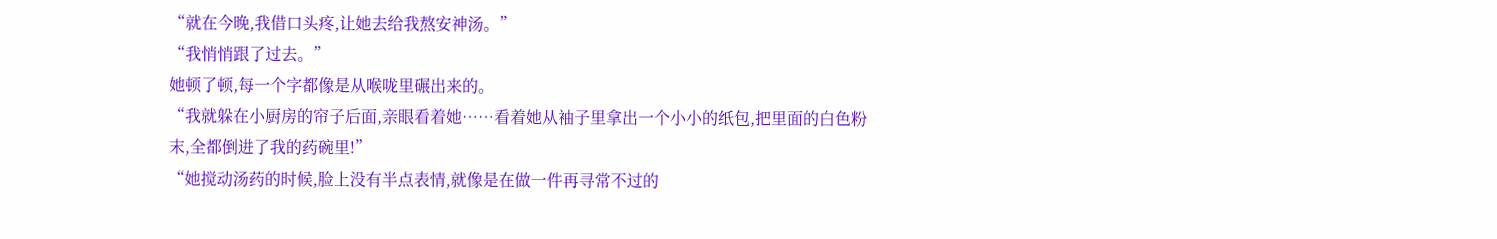“就在今晚,我借口头疼,让她去给我熬安神汤。”
“我悄悄跟了过去。”
她顿了顿,每一个字都像是从喉咙里碾出来的。
“我就躲在小厨房的帘子后面,亲眼看着她……看着她从袖子里拿出一个小小的纸包,把里面的白色粉末,全都倒进了我的药碗里!”
“她搅动汤药的时候,脸上没有半点表情,就像是在做一件再寻常不过的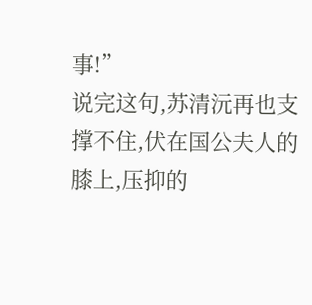事!”
说完这句,苏清沅再也支撑不住,伏在国公夫人的膝上,压抑的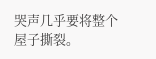哭声几乎要将整个屋子撕裂。